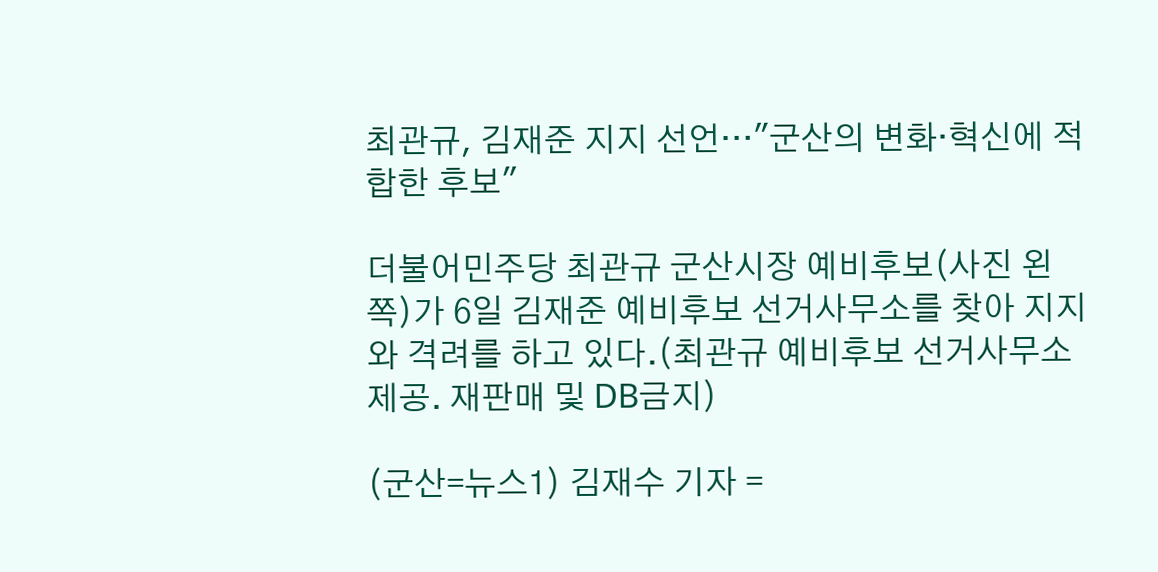최관규, 김재준 지지 선언…"군산의 변화·혁신에 적합한 후보"

더불어민주당 최관규 군산시장 예비후보(사진 왼쪽)가 6일 김재준 예비후보 선거사무소를 찾아 지지와 격려를 하고 있다.(최관규 예비후보 선거사무소 제공. 재판매 및 DB금지)

(군산=뉴스1) 김재수 기자 =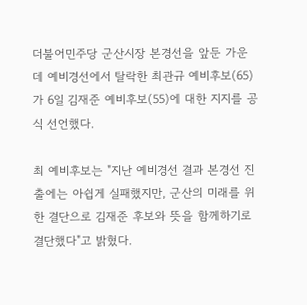더불어민주당 군산시장 본경선을 앞둔 가운데 예비경선에서 탈락한 최관규 예비후보(65)가 6일 김재준 예비후보(55)에 대한 지지를 공식 선언했다.

최 예비후보는 "지난 예비경선 결과 본경선 진출에는 아쉽게 실패했지만, 군산의 미래를 위한 결단으로 김재준 후보와 뜻을 함께하기로 결단했다"고 밝혔다.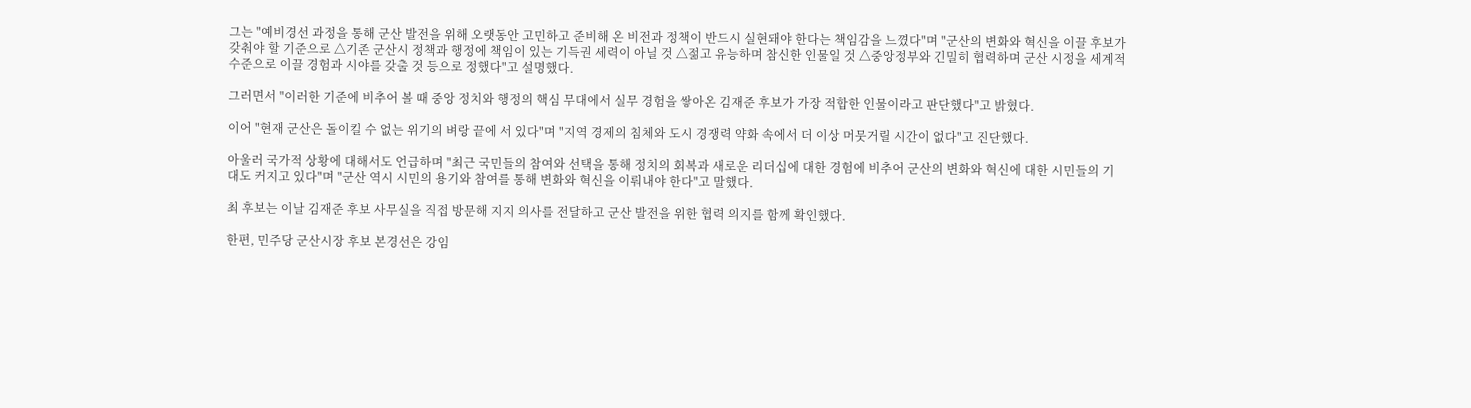그는 "예비경선 과정을 통해 군산 발전을 위해 오랫동안 고민하고 준비해 온 비전과 정책이 반드시 실현돼야 한다는 책임감을 느꼈다"며 "군산의 변화와 혁신을 이끌 후보가 갖춰야 할 기준으로 △기존 군산시 정책과 행정에 책임이 있는 기득권 세력이 아닐 것 △젊고 유능하며 참신한 인물일 것 △중앙정부와 긴밀히 협력하며 군산 시정을 세계적 수준으로 이끌 경험과 시야를 갖출 것 등으로 정했다"고 설명했다.

그러면서 "이러한 기준에 비추어 볼 때 중앙 정치와 행정의 핵심 무대에서 실무 경험을 쌓아온 김재준 후보가 가장 적합한 인물이라고 판단했다"고 밝혔다.

이어 "현재 군산은 돌이킬 수 없는 위기의 벼랑 끝에 서 있다"며 "지역 경제의 침체와 도시 경쟁력 약화 속에서 더 이상 머뭇거릴 시간이 없다"고 진단했다.

아울러 국가적 상황에 대해서도 언급하며 "최근 국민들의 참여와 선택을 통해 정치의 회복과 새로운 리더십에 대한 경험에 비추어 군산의 변화와 혁신에 대한 시민들의 기대도 커지고 있다"며 "군산 역시 시민의 용기와 참여를 통해 변화와 혁신을 이뤄내야 한다"고 말했다.

최 후보는 이날 김재준 후보 사무실을 직접 방문해 지지 의사를 전달하고 군산 발전을 위한 협력 의지를 함께 확인했다.

한편, 민주당 군산시장 후보 본경선은 강임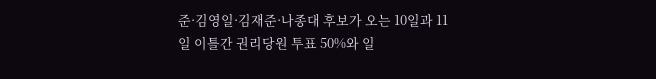준·김영일·김재준·나종대 후보가 오는 10일과 11일 이틀간 권리당원 투표 50%와 일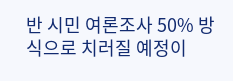반 시민 여론조사 50% 방식으로 치러질 예정이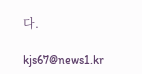다.

kjs67@news1.kr